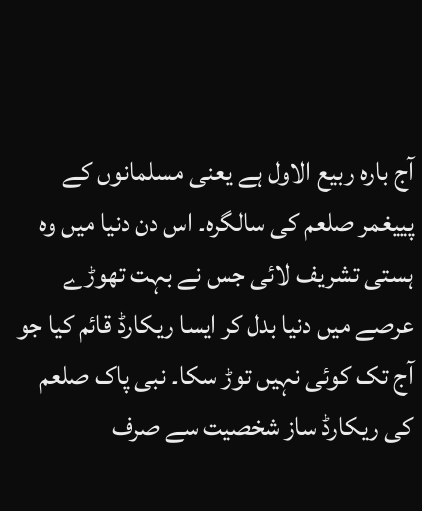آج بارہ ربیع الاول ہے یعنی مسلمانوں کے  پییغمر صلعم کی سالگرہ۔ اس دن دنیا میں وہ ہستی تشریف لائی جس نے بہت تھوڑے عرصے میں دنیا بدل کر ایسا ریکارڈ قائم کیا جو آج تک کوئی نہیں توڑ سکا۔ نبی پاک صلعم کی ریکارڈ ساز شخصیت سے صرف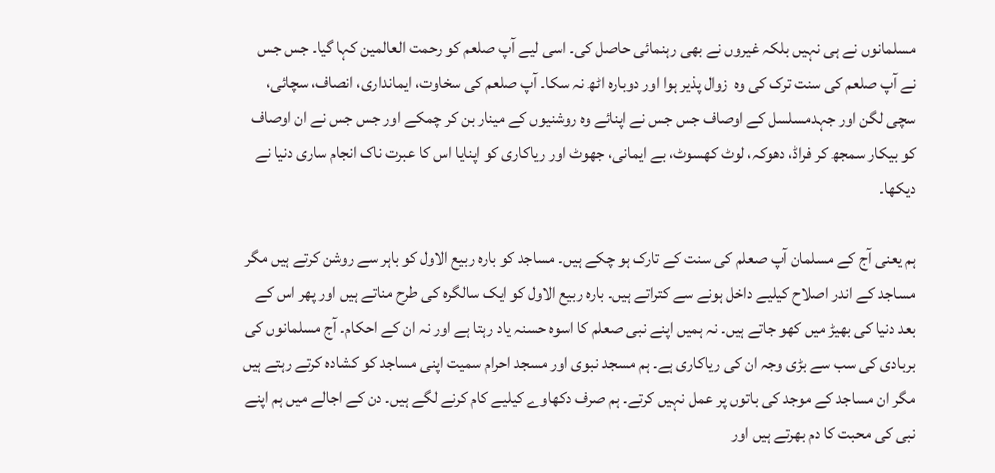مسلمانوں نے ہی نہیں بلکہ غیروں نے بھی رہنمائی حاصل کی۔ اسی لیے آپ صلعم کو رحمت العالمین کہا گیا۔ جس جس نے آپ صلعم کی سنت ترک کی وہ  زوال پذیر ہوا اور دوبارہ اٹھ نہ سکا۔ آپ صلعم کی سخاوت، ایمانداری، انصاف، سچائی، سچی لگن اور جہدمسلسل کے اوصاف جس جس نے اپنائے وہ روشنیوں کے مینار بن کر چمکے اور جس جس نے ان اوصاف کو بیکار سمجھ کر فراڈ، دھوکہ، لوٹ کھسوٹ، بے ایمانی، جھوٹ اور ریاکاری کو اپنایا اس کا عبرت ناک انجام ساری دنیا نے دیکھا۔

ہم یعنی آج کے مسلمان آپ صعلم کی سنت کے تارک ہو چکے ہیں۔ مساجد کو بارہ ربیع الاول کو باہر سے روشن کرتے ہیں مگر مساجد کے اندر اصلاح کیلیے داخل ہونے سے کتراتے ہیں۔ بارہ ربیع الاول کو ایک سالگرہ کی طرح مناتے ہیں اور پھر اس کے بعد دنیا کی بھیڑ میں کھو جاتے ہیں۔ نہ ہمیں اپنے نبی صعلم کا اسوہ حسنہ یاد رہتا ہے اور نہ ان کے احکام۔ آج مسلمانوں کی بربادی کی سب سے بڑی وجہ ان کی ریاکاری ہے۔ ہم مسجد نبوی اور مسجد احرام سمیت اپنی مساجد کو کشادہ کرتے رہتے ہیں مگر ان مساجد کے موجد کی باتوں پر عمل نہیں کرتے۔ ہم صرف دکھاوے کیلیے کام کرنے لگے ہیں۔ دن کے اجالے میں ہم اپنے نبی کی محبت کا دم بھرتے ہیں اور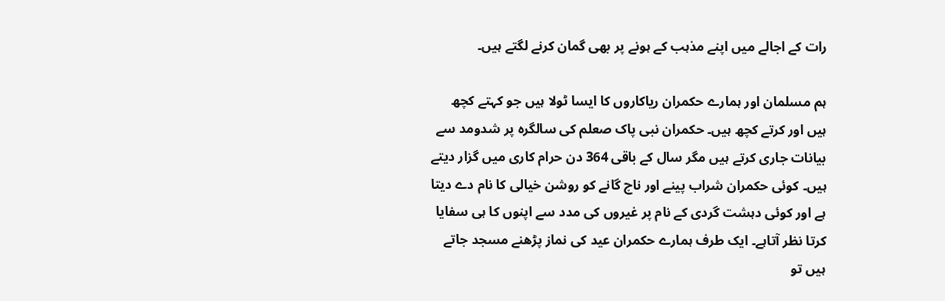رات کے اجالے میں اپنے مذہب کے ہونے پر بھی گمان کرنے لگتے ہیں۔

ہم مسلمان اور ہمارے حکمران ریاکاروں کا ایسا ٹولا ہیں جو کہتے کچھ ہیں اور کرتے کچھ ہیں۔ حکمران نبی پاک صعلم کی سالگرہ پر شدومد سے بیانات جاری کرتے ہیں مگر سال کے باقی 364 دن حرام کاری میں گزار دیتے ہیں۔ کوئی حکمران شراب پینے اور ناچ گانے کو روشن خیالی کا نام دے دیتا ہے اور کوئی دہشت گردی کے نام پر غیروں کی مدد سے اپنوں کا ہی سفایا کرتا نظر آتاہے۔ ایک طرف ہمارے حکمران عید کی نماز پڑھنے مسجد جاتے ہیں تو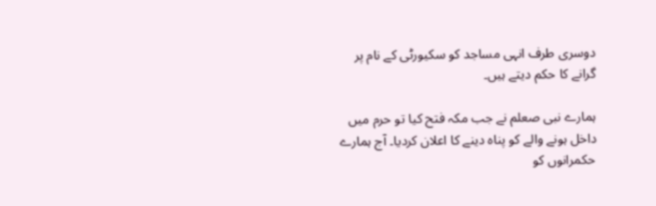دوسری طرف انہی مساجد کو سکیورٹی کے نام پر گرانے کا حکم دیتے ہیں۔

ہمارے نبی صعلم نے جب مکہ فتح کیا تو حرم میں داخل ہونے والے کو پناہ دینے کا اعلان کردیا۔ آج ہمارے حکمرانوں کو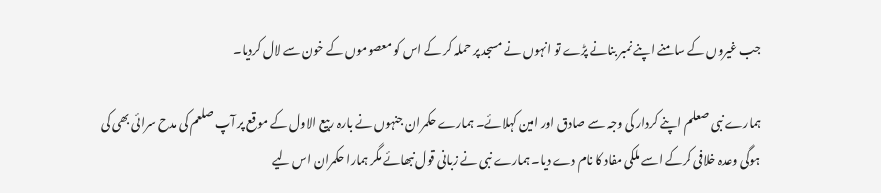جب غیروں کے سامنے اپنے نمبر بنانے پڑے تو انہوں نے مسجد پر حملہ کر کے اس کو معصوموں کے خون سے لال کردیا۔

ہمارے نبی صعلم اپنے کردار کی وجہ سے صادق اور امین کہلائے۔ ہمارے حکمران جنہوں نے بارہ ربیع الاول کے موقع پر آپ صلعم کی مدح سرائی بھی کی ہوگی وعدہ خلافی کرکے اسے ملکی مفاد کا نام دے دیا۔ ہمارے نبی نے زبانی قول نبھائے مگر ہمارا حکمران اس لیے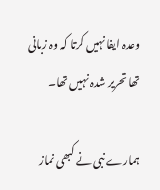وعدہ ایفا نہیں کرتا کہ وہ زبانی تھا تحریر شدہ نہیں تھا۔

ہمارے نبی نے کبھی نماز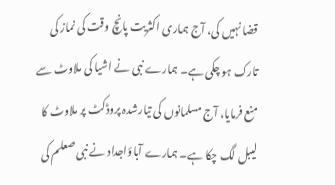قضا نہیں کی، آج ہماری اکثریت پانچ وقت کی نماز کی تارک ہو چکی ہے۔ ہمارے نبی نے اشیا کی ملاوٹ سے منع فرمایا، آج مسلمانوں کی تیارشدہ پروڈکٹ پر ملاوٹ کا لیبل لگ چکا ہے۔ ہمارے آباؤاجداد نے نبی صعلم کی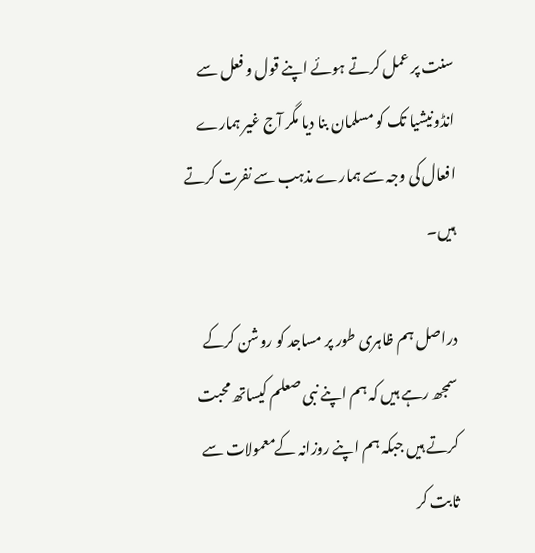سنت پر عمل کرتے ہوئے اپنے قول و فعل سے انڈونیشیا تک کو مسلمان بنا دیا مگر آج غیر ہمارے افعال کی وجہ سے ہمارے مذہب سے نفرت کرتے ہیں۔

دراصل ہم ظاہری طور پر مساجد کو روشن کرکے سمجھ رہے ہیں کہ ہم اپنے نبی صعلم کیساتھ محبت کرتے ہیں جبکہ ہم اپنے روزانہ کےمعمولات سے ثابت کر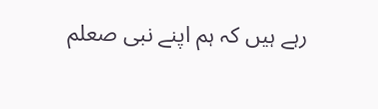رہے ہیں کہ ہم اپنے نبی صعلم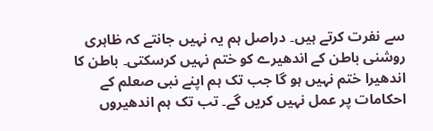سے نفرت کرتے ہیں۔ دراصل ہم یہ نہیں جانتے کہ ظاہری روشنی باطن کے اندھیرے کو ختم نہیں کرسکتی۔ باطن کا اندھیرا ختم نہیں ہو گا جب تک ہم اپنے نبی صعلم کے احکامات پر عمل نہیں کریں گے۔ تب تک ہم اندھیروں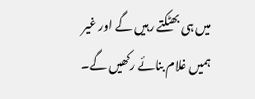میں ہی بھٹکتے رہیں گے اور غیر ہمیں غلام بنائے رکھیں گے۔